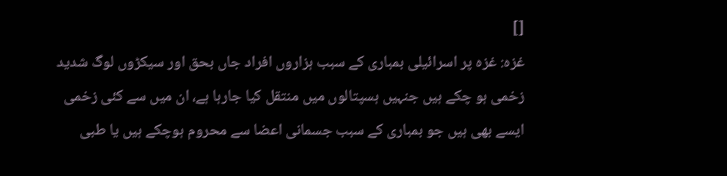[]
غزہ: غزہ پر اسرائیلی بمباری کے سبب ہزاروں افراد جاں بحق اور سیکڑوں لوگ شدید زخمی ہو چکے ہیں جنہیں ہسپتالوں میں منتقل کیا جارہا ہے، ان میں سے کئی زخمی ایسے بھی ہیں جو بمباری کے سبب جسمانی اعضا سے محروم ہوچکے ہیں یا طبی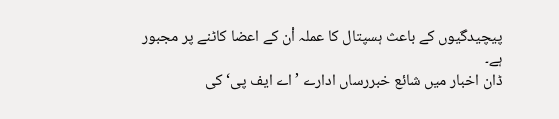پیچیدگیوں کے باعث ہسپتال کا عملہ اْن کے اعضا کاٹنے پر مجبور ہے۔
ڈان اخبار میں شائع خبررساں ادارے ’اے ایف پی‘ کی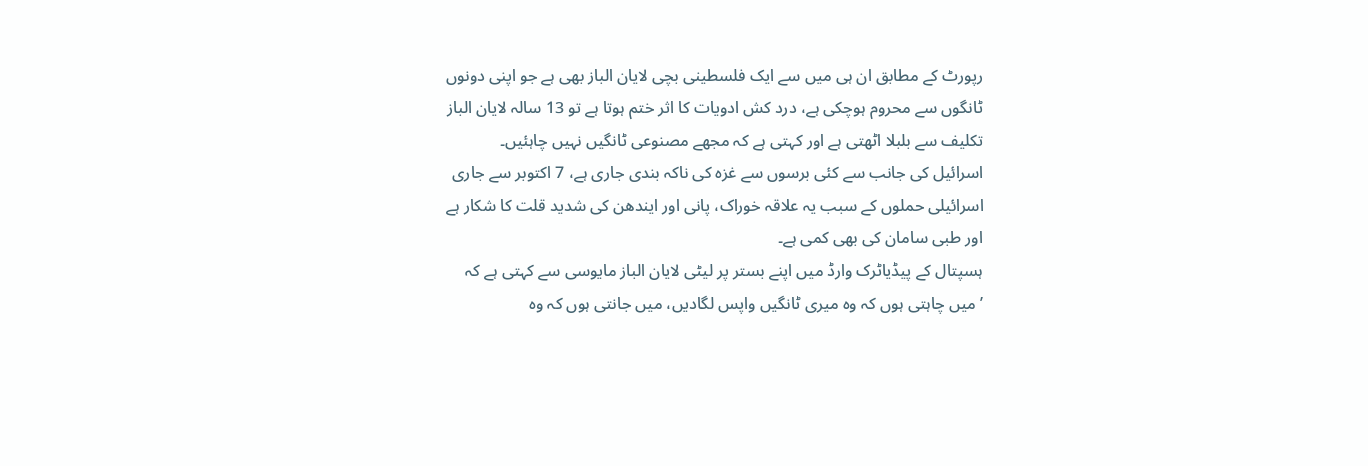رپورٹ کے مطابق ان ہی میں سے ایک فلسطینی بچی لایان الباز بھی ہے جو اپنی دونوں ٹانگوں سے محروم ہوچکی ہے، درد کش ادویات کا اثر ختم ہوتا ہے تو 13 سالہ لایان الباز تکلیف سے بلبلا اٹھتی ہے اور کہتی ہے کہ مجھے مصنوعی ٹانگیں نہیں چاہئیں۔
اسرائیل کی جانب سے کئی برسوں سے غزہ کی ناکہ بندی جاری ہے، 7 اکتوبر سے جاری اسرائیلی حملوں کے سبب یہ علاقہ خوراک، پانی اور ایندھن کی شدید قلت کا شکار ہے اور طبی سامان کی بھی کمی ہے۔
ہسپتال کے پیڈیاٹرک وارڈ میں اپنے بستر پر لیٹی لایان الباز مایوسی سے کہتی ہے کہ ’میں چاہتی ہوں کہ وہ میری ٹانگیں واپس لگادیں، میں جانتی ہوں کہ وہ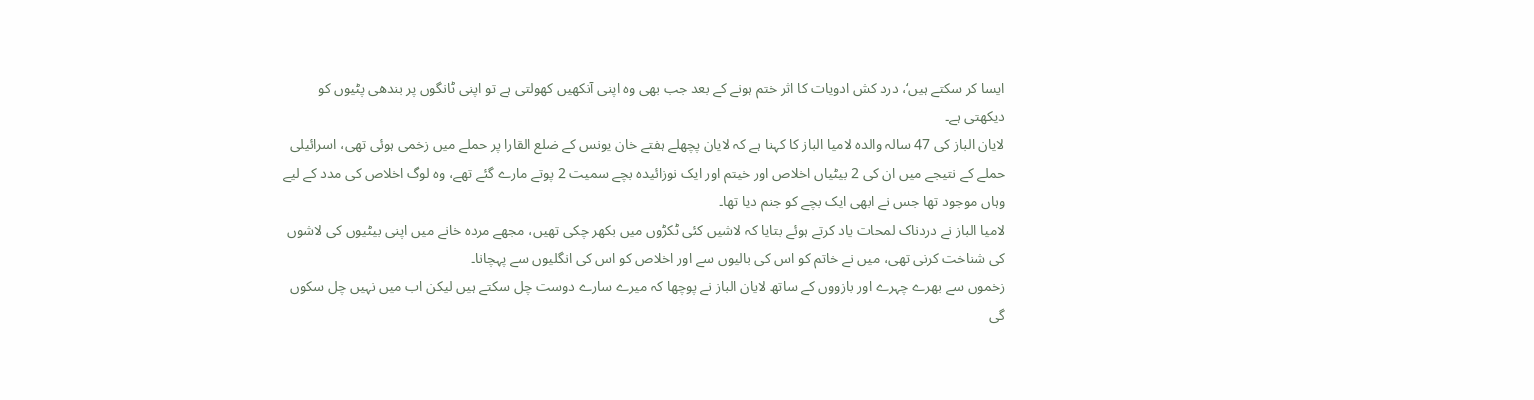ایسا کر سکتے ہیں‘، درد کش ادویات کا اثر ختم ہونے کے بعد جب بھی وہ اپنی آنکھیں کھولتی ہے تو اپنی ٹانگوں پر بندھی پٹیوں کو دیکھتی ہے۔
لایان الباز کی 47 سالہ والدہ لامیا الباز کا کہنا ہے کہ لایان پچھلے ہفتے خان یونس کے ضلع القارا پر حملے میں زخمی ہوئی تھی، اسرائیلی حملے کے نتیجے میں ان کی 2 بیٹیاں اخلاص اور خیتم اور ایک نوزائیدہ بچے سمیت 2 پوتے مارے گئے تھے، وہ لوگ اخلاص کی مدد کے لیے وہاں موجود تھا جس نے ابھی ایک بچے کو جنم دیا تھا۔
لامیا الباز نے دردناک لمحات یاد کرتے ہوئے بتایا کہ لاشیں کئی ٹکڑوں میں بکھر چکی تھیں، مجھے مردہ خانے میں اپنی بیٹیوں کی لاشوں کی شناخت کرنی تھی، میں نے خاتم کو اس کی بالیوں سے اور اخلاص کو اس کی انگلیوں سے پہچانا۔
زخموں سے بھرے چہرے اور بازووں کے ساتھ لایان الباز نے پوچھا کہ میرے سارے دوست چل سکتے ہیں لیکن اب میں نہیں چل سکوں گی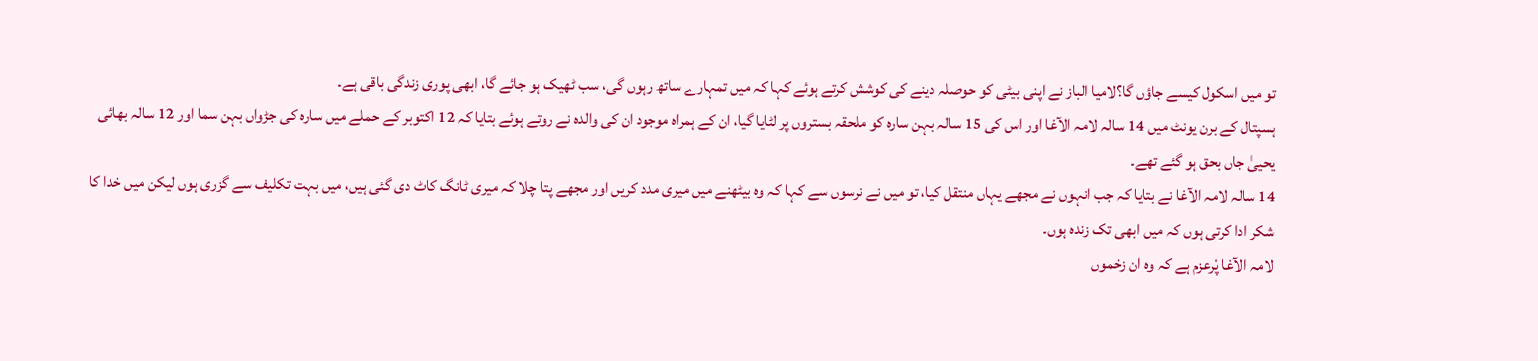تو میں اسکول کیسے جاؤں گا؟لامیا الباز نے اپنی بیٹی کو حوصلہ دینے کی کوشش کرتے ہوئے کہا کہ میں تمہارے ساتھ رہوں گی، سب ٹھیک ہو جائے گا، ابھی پوری زندگی باقی ہے۔
ہسپتال کے برن یونٹ میں 14 سالہ لامہ الآغا اور اس کی 15 سالہ بہن سارہ کو ملحقہ بستروں پر لٹایا گیا، ان کے ہمراہ موجود ان کی والدہ نے روتے ہوئے بتایا کہ 12 اکتوبر کے حملے میں سارہ کی جڑواں بہن سما اور 12 سالہ بھائی یحییٰ جاں بحق ہو گئے تھے۔
14 سالہ لامہ الآغا نے بتایا کہ جب انہوں نے مجھے یہاں منتقل کیا، تو میں نے نرسوں سے کہا کہ وہ بیٹھنے میں میری مدد کریں اور مجھے پتا چلا کہ میری ٹانگ کاٹ دی گئی ہیں، میں بہت تکلیف سے گزری ہوں لیکن میں خدا کا شکر ادا کرتی ہوں کہ میں ابھی تک زندہ ہوں۔
لامہ الآغا پْرعزم ہے کہ وہ ان زخموں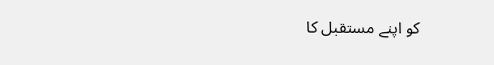کو اپنے مستقبل کا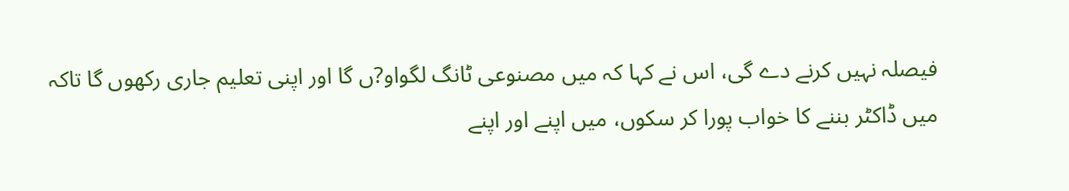فیصلہ نہیں کرنے دے گی، اس نے کہا کہ میں مصنوعی ٹانگ لگواو?ں گا اور اپنی تعلیم جاری رکھوں گا تاکہ میں ڈاکٹر بننے کا خواب پورا کر سکوں، میں اپنے اور اپنے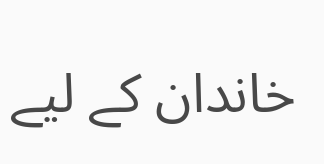خاندان کے لیے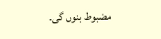مضبوط بنوں گی۔